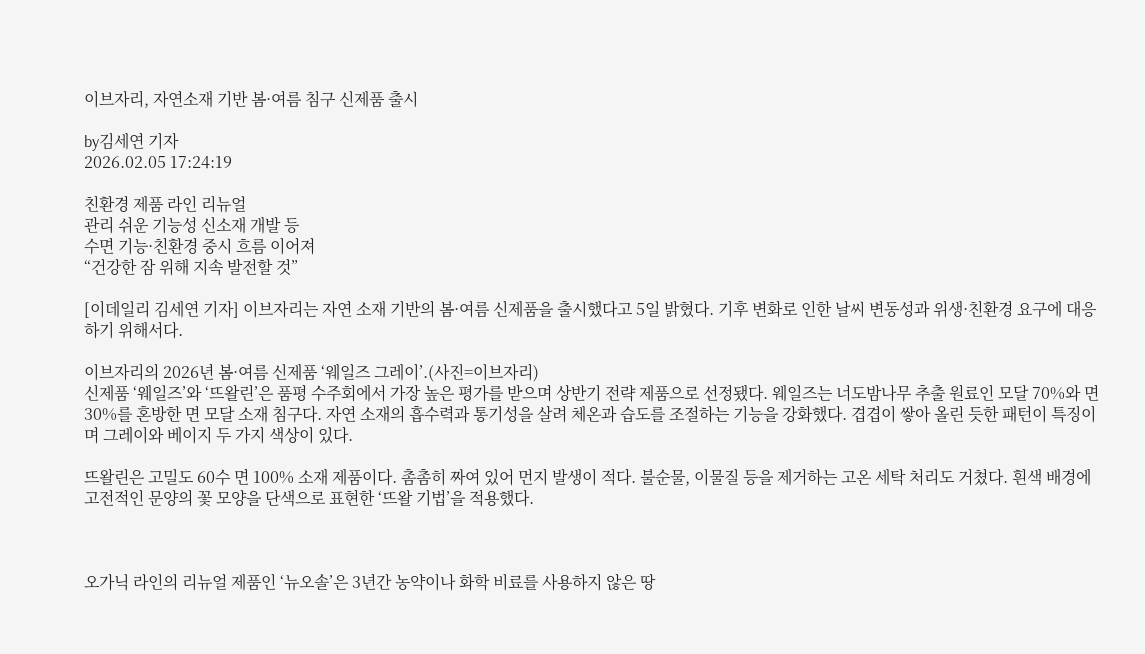이브자리, 자연소재 기반 봄·여름 침구 신제품 출시

by김세연 기자
2026.02.05 17:24:19

친환경 제품 라인 리뉴얼
관리 쉬운 기능성 신소재 개발 등
수면 기능·친환경 중시 흐름 이어져
“건강한 잠 위해 지속 발전할 것”

[이데일리 김세연 기자] 이브자리는 자연 소재 기반의 봄·여름 신제품을 출시했다고 5일 밝혔다. 기후 변화로 인한 날씨 변동성과 위생·친환경 요구에 대응하기 위해서다.

이브자리의 2026년 봄·여름 신제품 ‘웨일즈 그레이’.(사진=이브자리)
신제품 ‘웨일즈’와 ‘뜨왈린’은 품평 수주회에서 가장 높은 평가를 받으며 상반기 전략 제품으로 선정됐다. 웨일즈는 너도밤나무 추출 원료인 모달 70%와 면 30%를 혼방한 면 모달 소재 침구다. 자연 소재의 흡수력과 통기성을 살려 체온과 습도를 조절하는 기능을 강화했다. 겹겹이 쌓아 올린 듯한 패턴이 특징이며 그레이와 베이지 두 가지 색상이 있다.

뜨왈린은 고밀도 60수 면 100% 소재 제품이다. 촘촘히 짜여 있어 먼지 발생이 적다. 불순물, 이물질 등을 제거하는 고온 세탁 처리도 거쳤다. 흰색 배경에 고전적인 문양의 꽃 모양을 단색으로 표현한 ‘뜨왈 기법’을 적용했다.



오가닉 라인의 리뉴얼 제품인 ‘뉴오솔’은 3년간 농약이나 화학 비료를 사용하지 않은 땅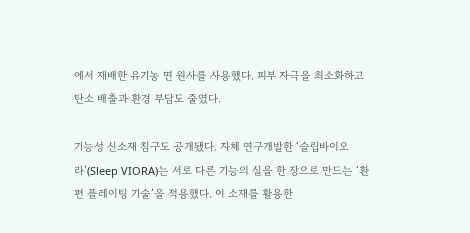에서 재배한 유기농 면 원사를 사용했다. 피부 자극을 최소화하고 탄소 배출과 환경 부담도 줄였다.

기능성 신소재 침구도 공개됐다. 자체 연구개발한 ‘슬립바이오라’(Sleep VIORA)는 서로 다른 기능의 실을 한 장으로 만드는 ‘환편 플레이팅 기술’을 적용했다. 이 소재를 활용한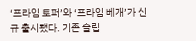‘프라임 토퍼’와 ‘프라임 베개’가 신규 출시됐다. 기존 슬립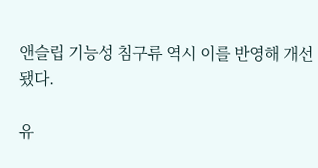앤슬립 기능성 침구류 역시 이를 반영해 개선됐다.

유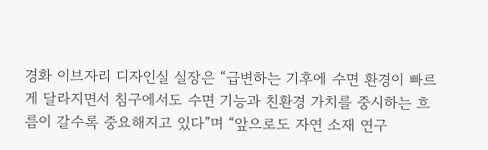경화 이브자리 디자인실 실장은 “급변하는 기후에 수면 환경이 빠르게 달라지면서 침구에서도 수면 기능과 친환경 가치를 중시하는 흐름이 갈수록 중요해지고 있다”며 “앞으로도 자연 소재 연구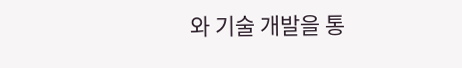와 기술 개발을 통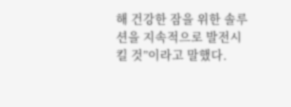해 건강한 잠을 위한 솔루션을 지속적으로 발전시킬 것”이라고 말했다.